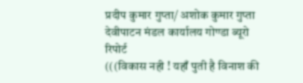प्रदीप कुमार गुप्ता/ अशोक कुमार गुप्ता देवीपाटन मंडल कार्यालय गोण्डा ब्यूरो रिपोर्ट
(((विकास नही ! यहाँ पुती है विनाश की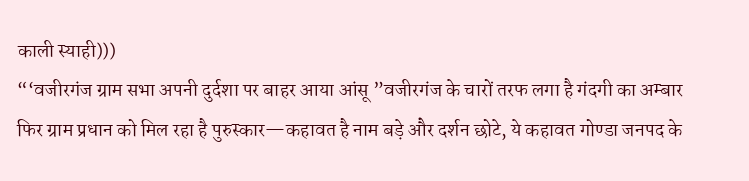काली स्याही)))
“‘वजीरगंज ग्राम सभा अपनी दुर्दशा पर बाहर आया आंसू ”वजीरगंज के चारों तरफ लगा है गंदगी का अम्बार फिर ग्राम प्रधान को मिल रहा है पुरुस्कार—कहावत है नाम बड़े और दर्शन छोटे, ये कहावत गोण्डा जनपद के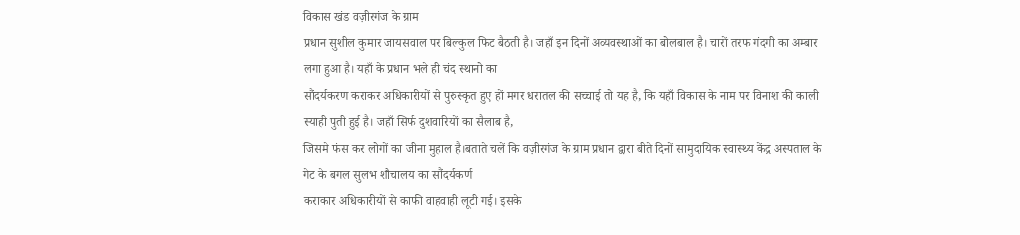विकास खंड वज़ीरगंज के ग्राम
प्रधान सुशील कुमार जायसवाल पर बिल्कुल फिट बैठती है। जहाँ इन दिनों अव्यवस्थाओं का बोलबाल है। चारों तरफ गंदगी का अम्बार लगा हुआ है। यहाँ के प्रधान भले ही चंद स्थानो का
सौंदर्यकरण कराकर अधिकारीयों से पुरुस्कृत हुए हों मगर धरातल की सच्चाई तो यह है, कि यहाँ विकास के नाम पर विनाश की काली स्याही पुती हुई है। जहाँ सिर्फ दुशवारियों का सैलाब है,
जिसमे फंस कर लोगों का जीना मुहाल है।बताते चलें कि वज़ीरगंज के ग्राम प्रधान द्वारा बीते दिनों सामुदायिक स्वास्थ्य केंद्र अस्पताल के गेट के बगल सुलभ शौचालय का सौंदर्यकर्ण
कराकार अधिकारीयों से काफी वाहवाही लूटी गई। इसके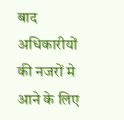बाद अधिकारीयों की नजरों मे आने के लिए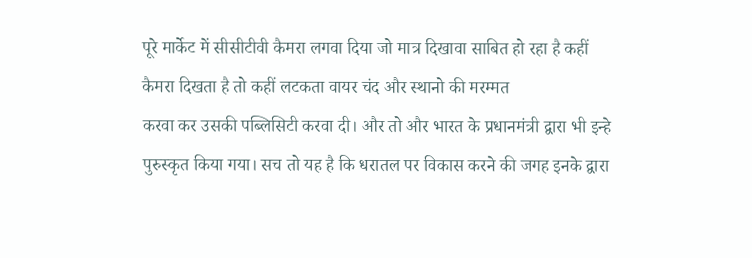पूरे मार्केट में सीसीटीवी कैमरा लगवा दिया जो मात्र दिखावा साबित हो रहा है कहीं कैमरा दिखता है तो कहीं लटकता वायर चंद और स्थानो की मरम्मत
करवा कर उसकी पब्लिसिटी करवा दी। और तो और भारत के प्रधानमंत्री द्वारा भी इन्हे पुरुस्कृत किया गया। सच तो यह है कि धरातल पर विकास करने की जगह इनके द्वारा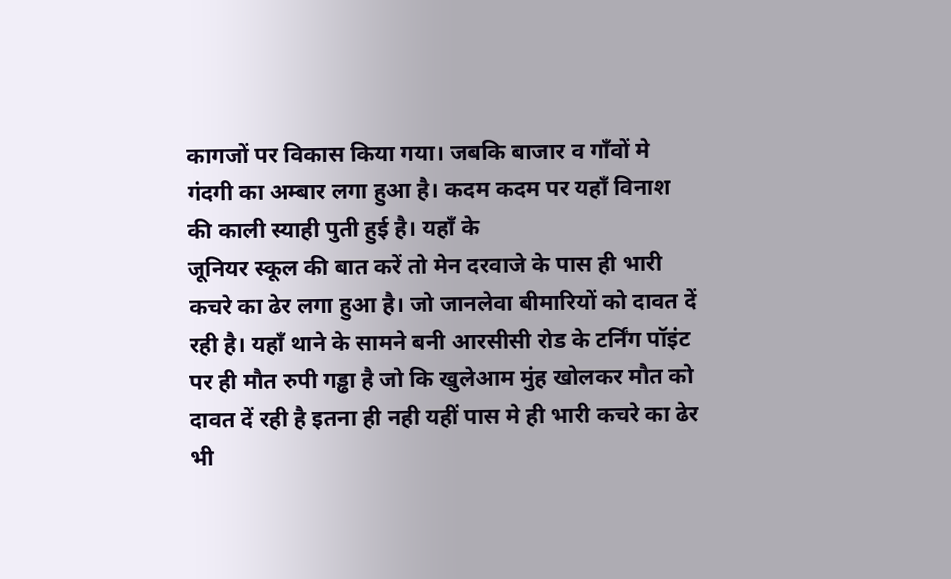कागजों पर विकास किया गया। जबकि बाजार व गाँवों मे गंदगी का अम्बार लगा हुआ है। कदम कदम पर यहाँ विनाश की काली स्याही पुती हुई है। यहाँ के
जूनियर स्कूल की बात करें तो मेन दरवाजे के पास ही भारी कचरे का ढेर लगा हुआ है। जो जानलेवा बीमारियों को दावत दें रही है। यहाँ थाने के सामने बनी आरसीसी रोड के टर्निंग पॉइंट पर ही मौत रुपी गड्ढा है जो कि खुलेआम मुंह खोलकर मौत को दावत दें रही है इतना ही नही यहीं पास मे ही भारी कचरे का ढेर भी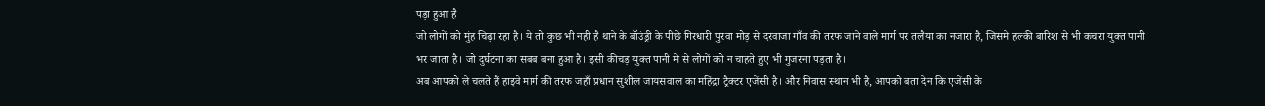पड़ा हुआ है
जो लोगों को मुंह चिढ़ा रहा है। ये तो कुछ भी नही है थाने के बॉउंड्री के पीछे गिरधारी पुरवा मोड़ से दरवाजा गाँव की तरफ जाने वाले मार्ग पर तलैया का नजारा है, जिसमे हल्की बारिश से भी कचरा युक्त पानी भर जाता है। जो दुर्घटना का सबब बना हुआ है। इसी कीचड़ युक्त पानी मे से लोगों को न चाहते हुए भी गुजरना पड़ता है।
अब आपको ले चलते हैं हाइवे मार्ग की तरफ जहाँ प्रधान सुशील जायसवाल का महिंद्रा ट्रैक्टर एजेंसी है। और निवास स्थान भी है, आपको बता देन कि एजेंसी के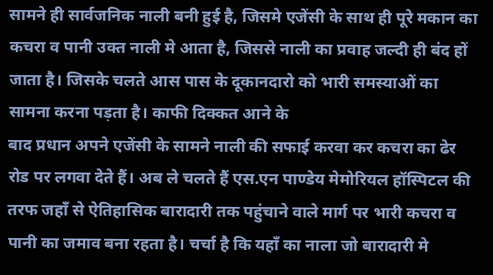सामने ही सार्वजनिक नाली बनी हुई है, जिसमे एजेंसी के साथ ही पूरे मकान का कचरा व पानी उक्त नाली मे आता है, जिससे नाली का प्रवाह जल्दी ही बंद हों जाता है। जिसके चलते आस पास के दूकानदारो को भारी समस्याओं का सामना करना पड़ता है। काफी दिक्कत आने के
बाद प्रधान अपने एजेंसी के सामने नाली की सफाई करवा कर कचरा का ढेर रोड पर लगवा देते हैं। अब ले चलते हैं एस.एन पाण्डेय मेमोरियल हॉस्पिटल की तरफ जहाँ से ऐतिहासिक बारादारी तक पहुंचाने वाले मार्ग पर भारी कचरा व पानी का जमाव बना रहता है। चर्चा है कि यहाँ का नाला जो बारादारी मे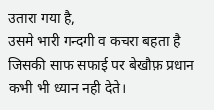उतारा गया है,
उसमे भारी गन्दगी व कचरा बहता है जिसकी साफ सफाई पर बेखौफ़ प्रधान कभी भी ध्यान नही देते।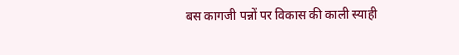बस कागजी पन्नों पर विकास की काली स्याही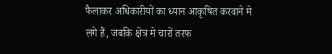फैलाकर अधिकारीयों का ध्यान आकृषित करवाने मे
लगे हैं, जबकि क्षेत्र मे चारों तरफ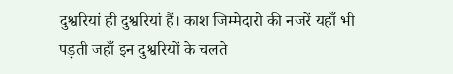दुश्वरियां ही दुश्वरियां हैं। काश जिम्मेदारो की नजरें यहाँ भी पड़ती जहाँ इन दुश्वरियों के चलते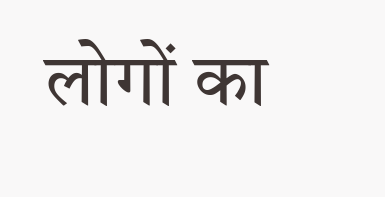लोगों का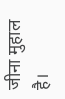जीना मुहाल है।